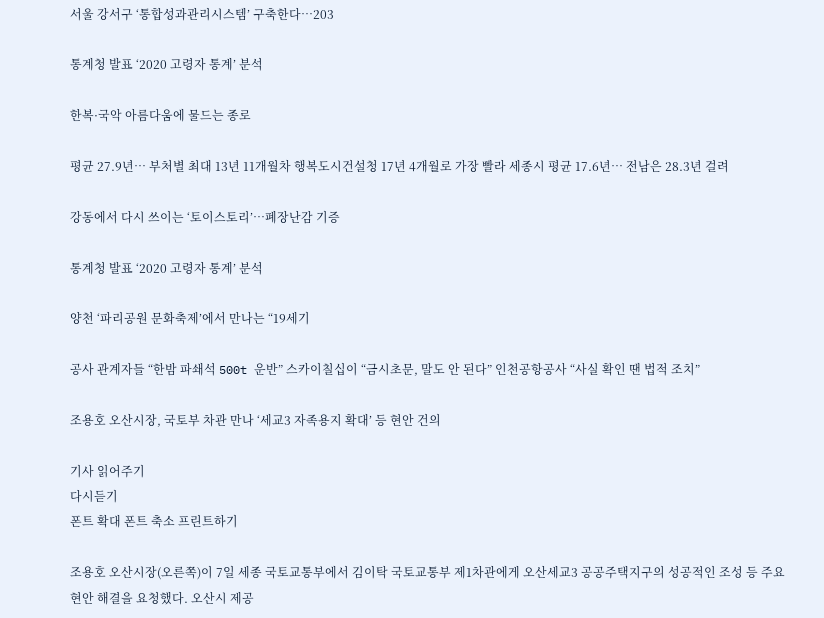서울 강서구 ‘통합성과관리시스템’ 구축한다…203

통계청 발표 ‘2020 고령자 통계’ 분석

한복·국악 아름다움에 물드는 종로

평균 27.9년… 부처별 최대 13년 11개월차 행복도시건설청 17년 4개월로 가장 빨라 세종시 평균 17.6년… 전남은 28.3년 걸려

강동에서 다시 쓰이는 ‘토이스토리’…폐장난감 기증

통계청 발표 ‘2020 고령자 통계’ 분석

양천 ‘파리공원 문화축제’에서 만나는 “19세기

공사 관계자들 “한밤 파쇄석 500t 운반” 스카이칠십이 “금시초문, 말도 안 된다” 인천공항공사 “사실 확인 땐 법적 조치”

조용호 오산시장, 국토부 차관 만나 ‘세교3 자족용지 확대’ 등 현안 건의

기사 읽어주기
다시듣기
폰트 확대 폰트 축소 프린트하기

조용호 오산시장(오른쪽)이 7일 세종 국토교통부에서 김이탁 국토교통부 제1차관에게 오산세교3 공공주택지구의 성공적인 조성 등 주요 현안 해결을 요청했다. 오산시 제공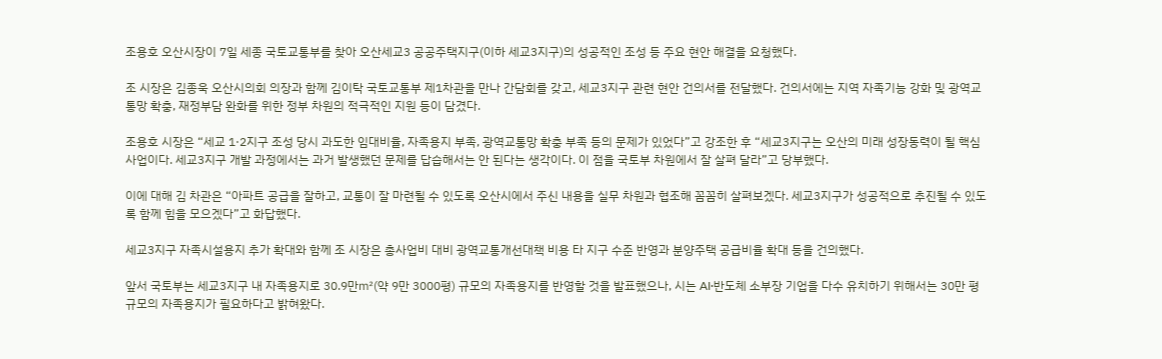조용호 오산시장이 7일 세종 국토교통부를 찾아 오산세교3 공공주택지구(이하 세교3지구)의 성공적인 조성 등 주요 현안 해결을 요청했다.

조 시장은 김종욱 오산시의회 의장과 함께 김이탁 국토교통부 제1차관을 만나 간담회를 갖고, 세교3지구 관련 현안 건의서를 전달했다. 건의서에는 지역 자족기능 강화 및 광역교통망 확충, 재정부담 완화를 위한 정부 차원의 적극적인 지원 등이 담겼다.

조용호 시장은 “세교 1·2지구 조성 당시 과도한 임대비율, 자족용지 부족, 광역교통망 확충 부족 등의 문제가 있었다”고 강조한 후 “세교3지구는 오산의 미래 성장동력이 될 핵심 사업이다. 세교3지구 개발 과정에서는 과거 발생했던 문제를 답습해서는 안 된다는 생각이다. 이 점을 국토부 차원에서 잘 살펴 달라”고 당부했다.

이에 대해 김 차관은 “아파트 공급을 잘하고, 교통이 잘 마련될 수 있도록 오산시에서 주신 내용을 실무 차원과 협조해 꼼꼼히 살펴보겠다. 세교3지구가 성공적으로 추진될 수 있도록 함께 힘을 모으겠다”고 화답했다.

세교3지구 자족시설용지 추가 확대와 함께 조 시장은 총사업비 대비 광역교통개선대책 비용 타 지구 수준 반영과 분양주택 공급비율 확대 등을 건의했다.

앞서 국토부는 세교3지구 내 자족용지로 30.9만㎡(약 9만 3000평) 규모의 자족용지를 반영할 것을 발표했으나, 시는 AI·반도체 소부장 기업을 다수 유치하기 위해서는 30만 평 규모의 자족용지가 필요하다고 밝혀왔다.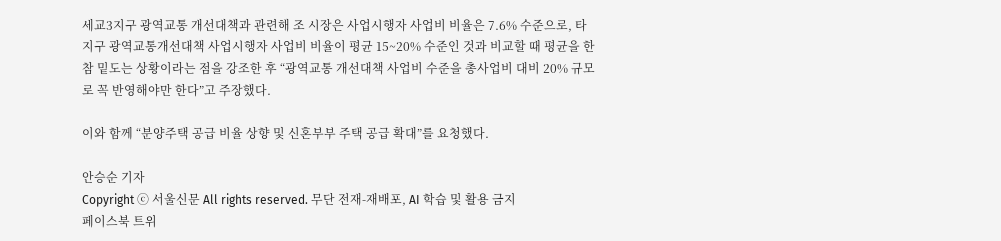세교3지구 광역교통 개선대책과 관련해 조 시장은 사업시행자 사업비 비율은 7.6% 수준으로, 타 지구 광역교통개선대책 사업시행자 사업비 비율이 평균 15~20% 수준인 것과 비교할 때 평균을 한참 밑도는 상황이라는 점을 강조한 후 “광역교통 개선대책 사업비 수준을 총사업비 대비 20% 규모로 꼭 반영해야만 한다”고 주장했다.

이와 함께 “분양주택 공급 비율 상향 및 신혼부부 주택 공급 확대”를 요청했다.

안승순 기자
Copyright ⓒ 서울신문 All rights reserved. 무단 전재-재배포, AI 학습 및 활용 금지
페이스북 트위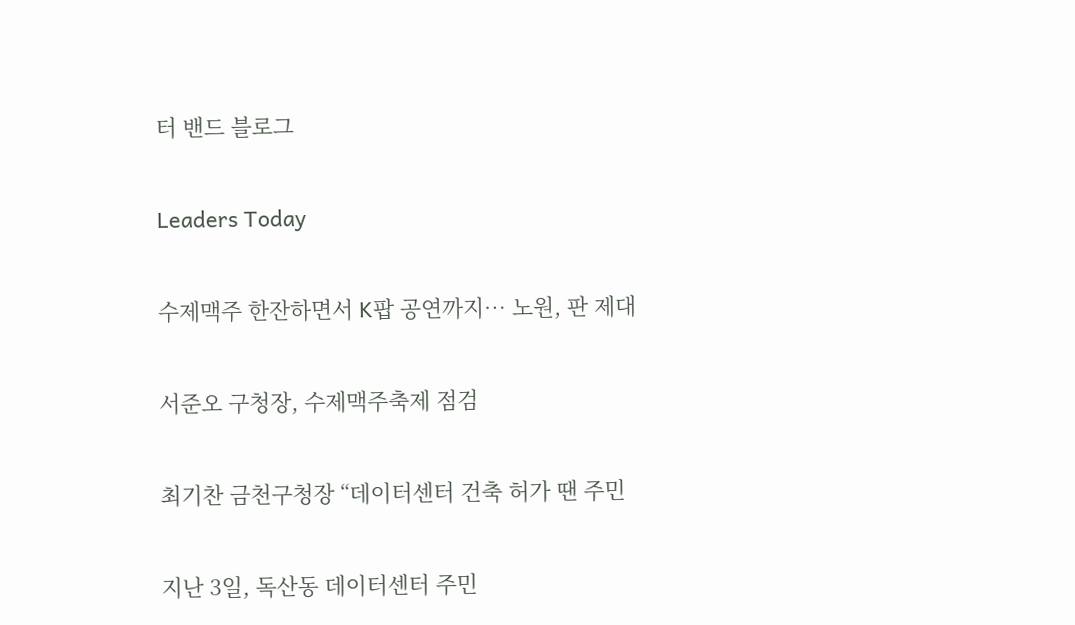터 밴드 블로그

Leaders Today

수제맥주 한잔하면서 K팝 공연까지… 노원, 판 제대

서준오 구청장, 수제맥주축제 점검

최기찬 금천구청장 “데이터센터 건축 허가 땐 주민

지난 3일, 독산동 데이터센터 주민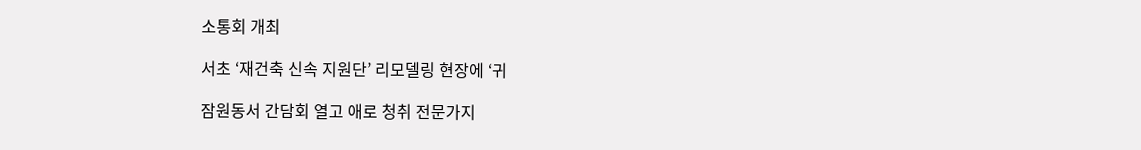소통회 개최

서초 ‘재건축 신속 지원단’ 리모델링 현장에 ‘귀

잠원동서 간담회 열고 애로 청취 전문가지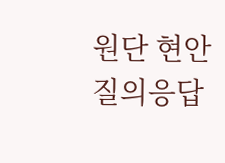원단 현안 질의응답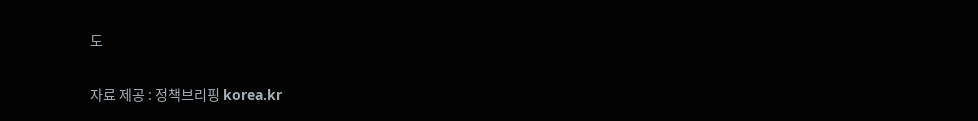도

자료 제공 : 정책브리핑 korea.kr